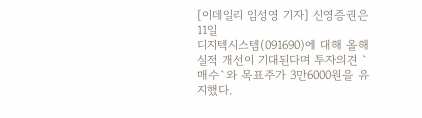[이데일리 임성영 기자] 신영증권은 11일
디지텍시스템(091690)에 대해 올해 실적 개선이 기대된다며 투자의견 `매수`와 목표주가 3만6000원을 유지했다.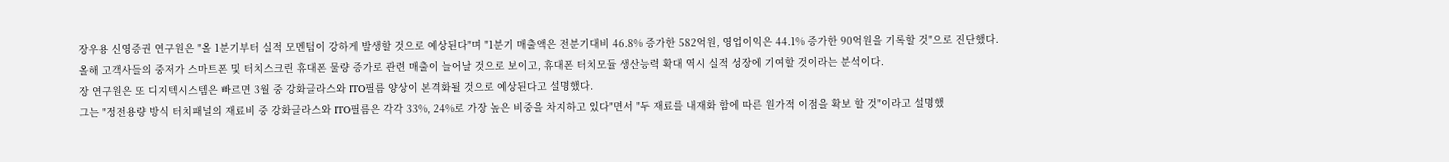장우용 신영증권 연구원은 "올 1분기부터 실적 모멘텀이 강하게 발생할 것으로 예상된다"며 "1분기 매출액은 전분기대비 46.8% 증가한 582억원, 영업이익은 44.1% 증가한 90억원을 기록할 것"으로 진단했다.
올해 고객사들의 중저가 스마트폰 및 터치스크린 휴대폰 물량 증가로 관련 매출이 늘어날 것으로 보이고, 휴대폰 터치모듈 생산능력 확대 역시 실적 성장에 기여할 것이라는 분석이다.
장 연구원은 또 디지텍시스템은 빠르면 3월 중 강화글라스와 ITO필름 양상이 본격화될 것으로 예상된다고 설명했다.
그는 "정전용량 방식 터치패널의 재료비 중 강화글라스와 ITO필름은 각각 33%, 24%로 가장 높은 비중을 차지하고 있다"면서 "두 재료를 내재화 함에 따른 원가적 이점을 확보 할 것"이라고 설명했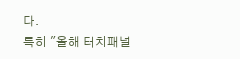다.
특히 "올해 터치패널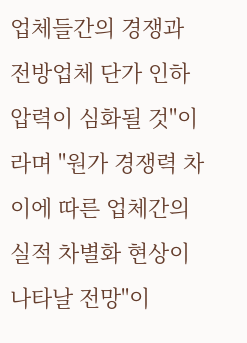업체들간의 경쟁과 전방업체 단가 인하 압력이 심화될 것"이라며 "원가 경쟁력 차이에 따른 업체간의 실적 차별화 현상이 나타날 전망"이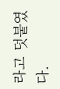라고 덧붙였다.